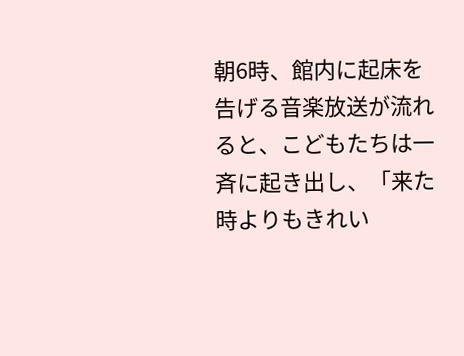朝6時、館内に起床を告げる音楽放送が流れると、こどもたちは一斉に起き出し、「来た時よりもきれい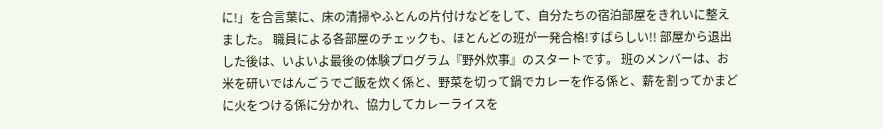に!」を合言葉に、床の清掃やふとんの片付けなどをして、自分たちの宿泊部屋をきれいに整えました。 職員による各部屋のチェックも、ほとんどの班が一発合格!すばらしい!! 部屋から退出した後は、いよいよ最後の体験プログラム『野外炊事』のスタートです。 班のメンバーは、お米を研いではんごうでご飯を炊く係と、野菜を切って鍋でカレーを作る係と、薪を割ってかまどに火をつける係に分かれ、協力してカレーライスを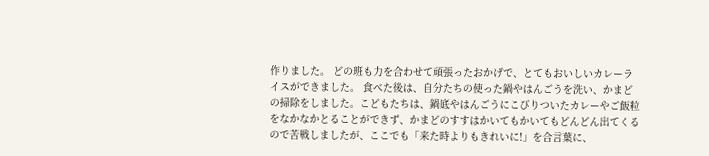作りました。 どの班も力を合わせて頑張ったおかげで、とてもおいしいカレーライスができました。 食べた後は、自分たちの使った鍋やはんごうを洗い、かまどの掃除をしました。こどもたちは、鍋底やはんごうにこびりついたカレーやご飯粒をなかなかとることができず、かまどのすすはかいてもかいてもどんどん出てくるので苦戦しましたが、ここでも「来た時よりもきれいに!」を合言葉に、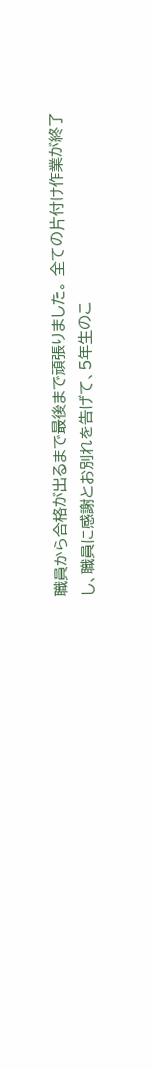職員から合格が出るまで最後まで頑張りました。 全ての片付け作業が終了し、職員に感謝とお別れを告げて、5年生のこ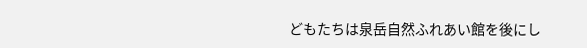どもたちは泉岳自然ふれあい館を後にし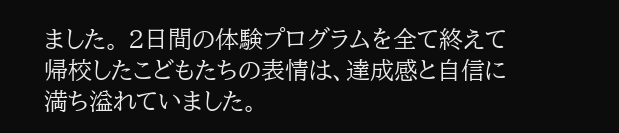ました。 2日間の体験プログラムを全て終えて帰校したこどもたちの表情は、達成感と自信に満ち溢れていました。